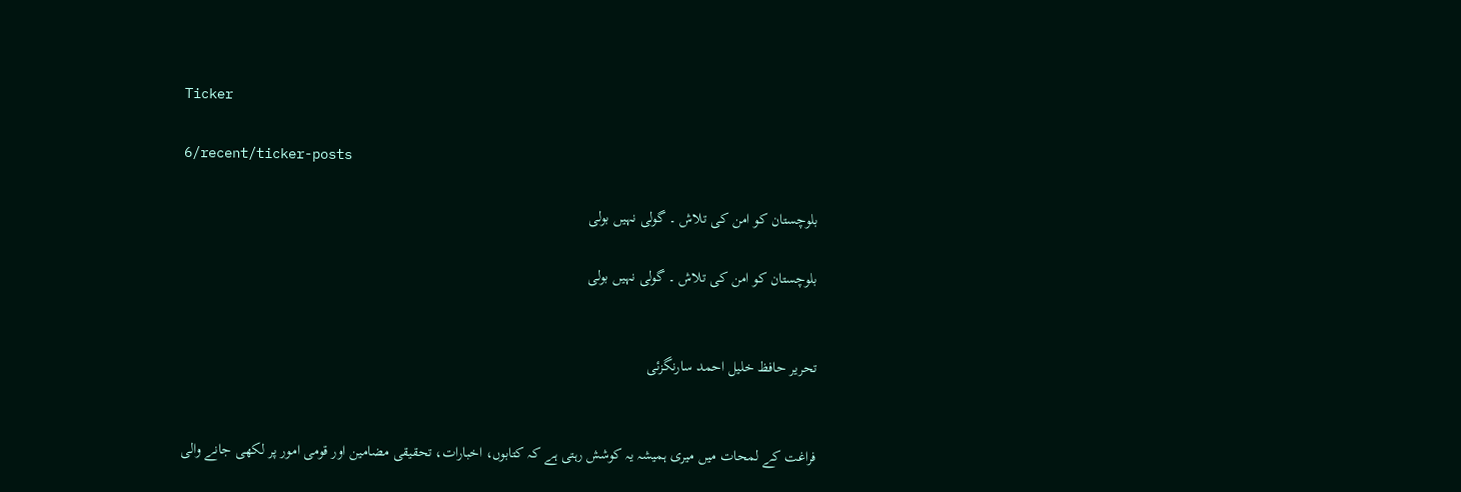Ticker

6/recent/ticker-posts

بلوچستان کو امن کی تلاش ۔ گولی نہیں بولی

بلوچستان کو امن کی تلاش ۔ گولی نہیں بولی


تحریر حافظ خلیل احمد سارنگزئی


فراغت کے لمحات میں میری ہمیشہ یہ کوشش رہتی ہے کہ کتابوں، اخبارات، تحقیقی مضامین اور قومی امور پر لکھی جانے والی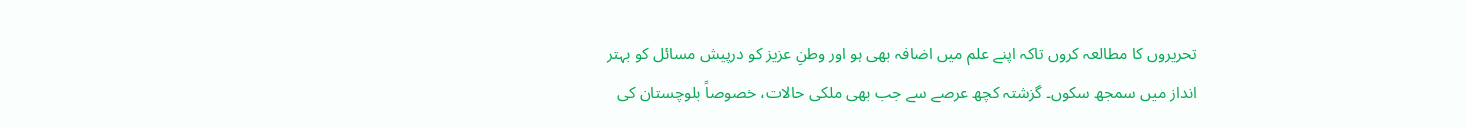تحریروں کا مطالعہ کروں تاکہ اپنے علم میں اضافہ بھی ہو اور وطنِ عزیز کو درپیش مسائل کو بہتر انداز میں سمجھ سکوں۔ گزشتہ کچھ عرصے سے جب بھی ملکی حالات، خصوصاً بلوچستان کی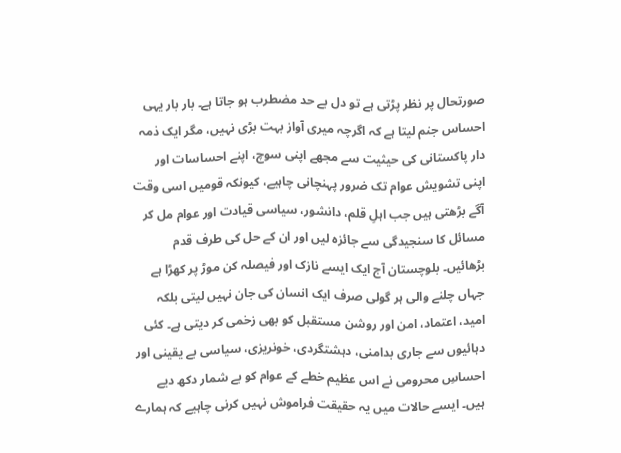صورتحال پر نظر پڑتی ہے تو دل بے حد مضطرب ہو جاتا ہے۔ بار بار یہی احساس جنم لیتا ہے کہ اگرچہ میری آواز بہت بڑی نہیں، مگر ایک ذمہ دار پاکستانی کی حیثیت سے مجھے اپنی سوچ، اپنے احساسات اور اپنی تشویش عوام تک ضرور پہنچانی چاہیے، کیونکہ قومیں اسی وقت آگے بڑھتی ہیں جب اہلِ قلم، دانشور، سیاسی قیادت اور عوام مل کر مسائل کا سنجیدگی سے جائزہ لیں اور ان کے حل کی طرف قدم بڑھائیں۔ بلوچستان آج ایک ایسے نازک اور فیصلہ کن موڑ پر کھڑا ہے جہاں چلنے والی ہر گولی صرف ایک انسان کی جان نہیں لیتی بلکہ امید، اعتماد، امن اور روشن مستقبل کو بھی زخمی کر دیتی ہے۔ کئی دہائیوں سے جاری بدامنی، دہشتگردی، خونریزی، سیاسی بے یقینی اور احساسِ محرومی نے اس عظیم خطے کے عوام کو بے شمار دکھ دیے ہیں۔ ایسے حالات میں یہ حقیقت فراموش نہیں کرنی چاہیے کہ ہمارے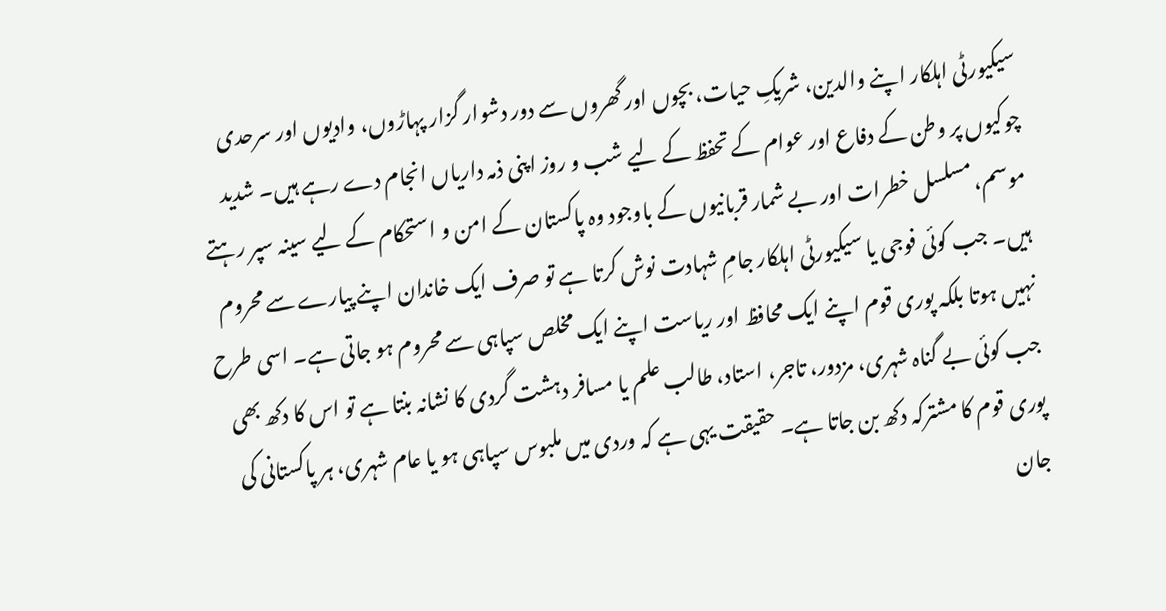سیکیورٹی اہلکار اپنے والدین، شریکِ حیات، بچوں اور گھروں سے دور دشوار گزار پہاڑوں، وادیوں اور سرحدی چوکیوں پر وطن کے دفاع اور عوام کے تحفظ کے لیے شب و روز اپنی ذمہ داریاں انجام دے رہے ہیں۔ شدید موسم، مسلسل خطرات اور بے شمار قربانیوں کے باوجود وہ پاکستان کے امن و استحکام کے لیے سینہ سپر رہتے ہیں۔ جب کوئی فوجی یا سیکیورٹی اہلکار جامِ شہادت نوش کرتا ہے تو صرف ایک خاندان اپنے پیارے سے محروم نہیں ہوتا بلکہ پوری قوم اپنے ایک محافظ اور ریاست اپنے ایک مخلص سپاہی سے محروم ہو جاتی ہے۔ اسی طرح جب کوئی بے گناہ شہری، مزدور، تاجر، استاد، طالب علم یا مسافر دہشت گردی کا نشانہ بنتا ہے تو اس کا دکھ بھی پوری قوم کا مشترکہ دکھ بن جاتا ہے۔ حقیقت یہی ہے کہ وردی میں ملبوس سپاہی ہو یا عام شہری، ہر پاکستانی کی جان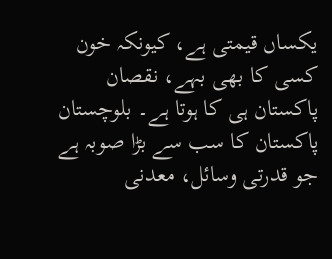یکساں قیمتی ہے، کیونکہ خون کسی کا بھی بہے، نقصان پاکستان ہی کا ہوتا ہے۔ بلوچستان پاکستان کا سب سے بڑا صوبہ ہے جو قدرتی وسائل، معدنی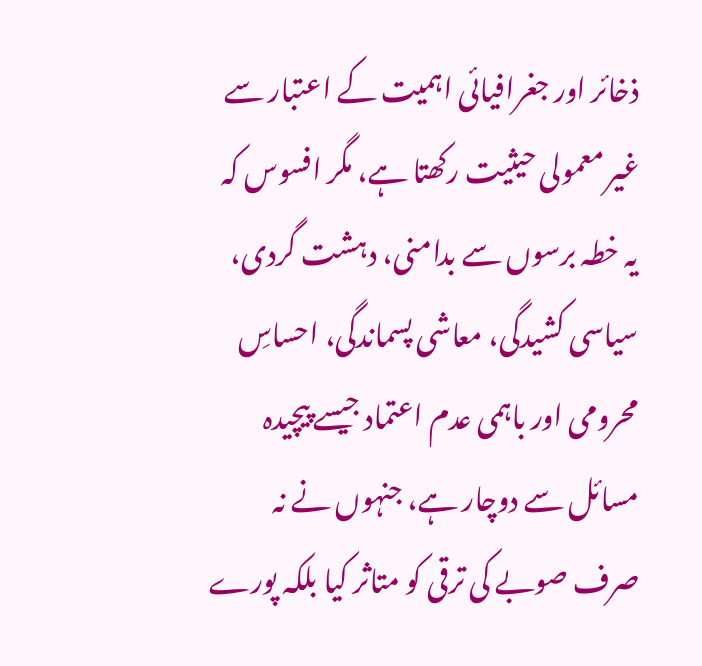ذخائر اور جغرافیائی اہمیت کے اعتبار سے غیر معمولی حیثیت رکھتا ہے، مگر افسوس کہ یہ خطہ برسوں سے بدامنی، دہشت گردی، سیاسی کشیدگی، معاشی پسماندگی، احساسِ محرومی اور باہمی عدم اعتماد جیسے پیچیدہ مسائل سے دوچار ہے، جنہوں نے نہ صرف صوبے کی ترقی کو متاثر کیا بلکہ پورے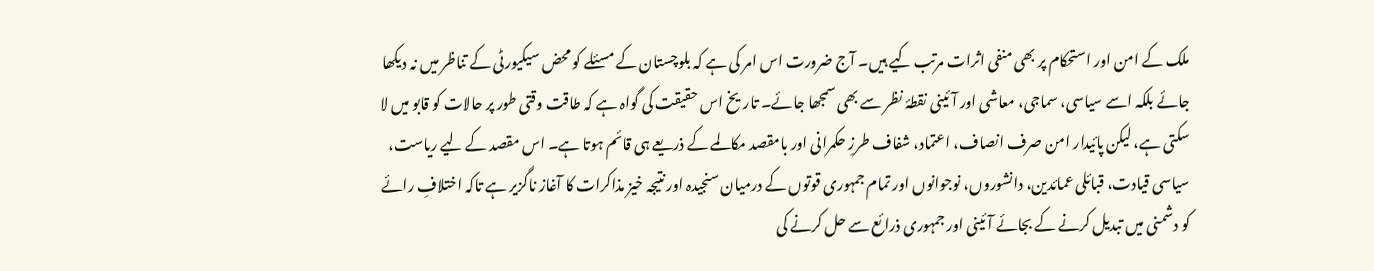ملک کے امن اور استحکام پر بھی منفی اثرات مرتب کیے ہیں۔ آج ضرورت اس امر کی ہے کہ بلوچستان کے مسئلے کو محض سیکیورٹی کے تناظر میں نہ دیکھا جائے بلکہ اسے سیاسی، سماجی، معاشی اور آئینی نقطۂ نظر سے بھی سمجھا جائے۔ تاریخ اس حقیقت کی گواہ ہے کہ طاقت وقتی طور پر حالات کو قابو میں لا سکتی ہے، لیکن پائیدار امن صرف انصاف، اعتماد، شفاف طرزِ حکمرانی اور بامقصد مکالمے کے ذریعے ہی قائم ہوتا ہے۔ اس مقصد کے لیے ریاست، سیاسی قیادت، قبائلی عمائدین، دانشوروں، نوجوانوں اور تمام جمہوری قوتوں کے درمیان سنجیدہ اور نتیجہ خیز مذاکرات کا آغاز ناگزیر ہے تاکہ اختلافِ رائے کو دشمنی میں تبدیل کرنے کے بجائے آئینی اور جمہوری ذرائع سے حل کرنے کی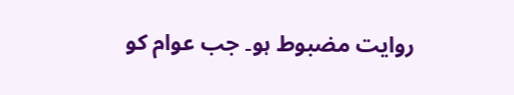روایت مضبوط ہو۔ جب عوام کو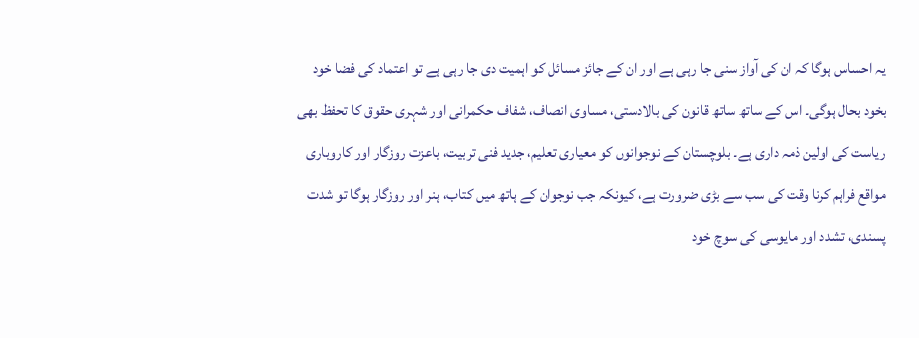یہ احساس ہوگا کہ ان کی آواز سنی جا رہی ہے اور ان کے جائز مسائل کو اہمیت دی جا رہی ہے تو اعتماد کی فضا خود بخود بحال ہوگی۔ اس کے ساتھ ساتھ قانون کی بالادستی، مساوی انصاف، شفاف حکمرانی اور شہری حقوق کا تحفظ بھی ریاست کی اولین ذمہ داری ہے۔ بلوچستان کے نوجوانوں کو معیاری تعلیم، جدید فنی تربیت، باعزت روزگار اور کاروباری مواقع فراہم کرنا وقت کی سب سے بڑی ضرورت ہے، کیونکہ جب نوجوان کے ہاتھ میں کتاب، ہنر اور روزگار ہوگا تو شدت پسندی، تشدد اور مایوسی کی سوچ خود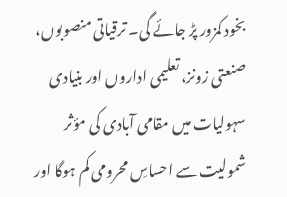بخود کمزور پڑ جائے گی۔ ترقیاتی منصوبوں، صنعتی زونز، تعلیمی اداروں اور بنیادی سہولیات میں مقامی آبادی کی مؤثر شمولیت سے احساسِ محرومی کم ہوگا اور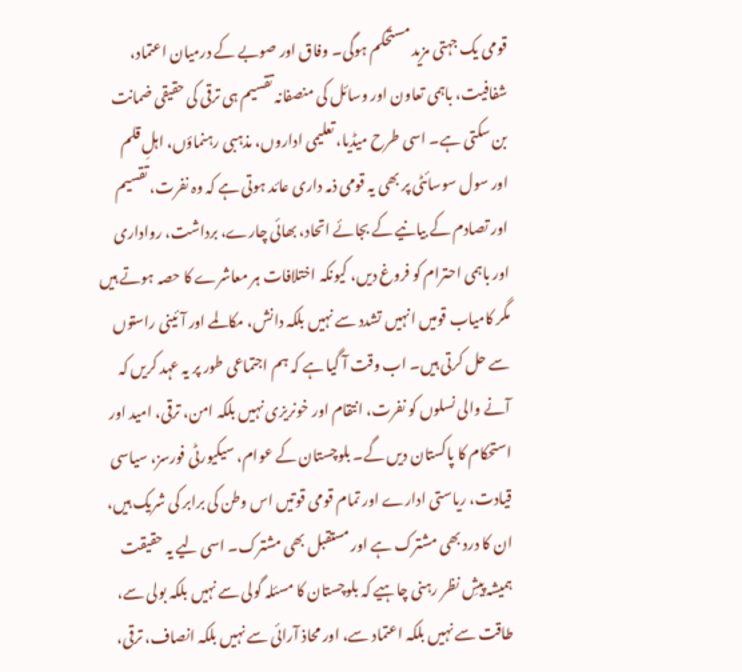قومی یک جہتی مزید مستحکم ہوگی۔ وفاق اور صوبے کے درمیان اعتماد، شفافیت، باہمی تعاون اور وسائل کی منصفانہ تقسیم ہی ترقی کی حقیقی ضمانت بن سکتی ہے۔ اسی طرح میڈیا، تعلیمی اداروں، مذہبی رہنماؤں، اہلِ قلم اور سول سوسائٹی پر بھی یہ قومی ذمہ داری عائد ہوتی ہے کہ وہ نفرت، تقسیم اور تصادم کے بیانیے کے بجائے اتحاد، بھائی چارے، برداشت، رواداری اور باہمی احترام کو فروغ دیں، کیونکہ اختلافات ہر معاشرے کا حصہ ہوتے ہیں مگر کامیاب قومیں انہیں تشدد سے نہیں بلکہ دانش، مکالمے اور آئینی راستوں سے حل کرتی ہیں۔ اب وقت آ گیا ہے کہ ہم اجتماعی طور پر یہ عہد کریں کہ آنے والی نسلوں کو نفرت، انتقام اور خونریزی نہیں بلکہ امن، ترقی، امید اور استحکام کا پاکستان دیں گے۔ بلوچستان کے عوام، سیکیورٹی فورسز، سیاسی قیادت، ریاستی ادارے اور تمام قومی قوتیں اس وطن کی برابر کی شریک ہیں، ان کا درد بھی مشترک ہے اور مستقبل بھی مشترک۔ اسی لیے یہ حقیقت ہمیشہ پیشِ نظر رہنی چاہیے کہ بلوچستان کا مسئلہ گولی سے نہیں بلکہ بولی سے، طاقت سے نہیں بلکہ اعتماد سے، اور محاذ آرائی سے نہیں بلکہ انصاف، ترقی،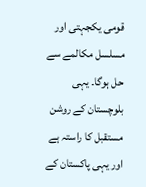قومی یکجہتی اور مسلسل مکالمے سے حل ہوگا۔ یہی بلوچستان کے روشن مستقبل کا راستہ ہے اور یہی پاکستان کے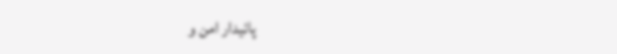پائیدار امن و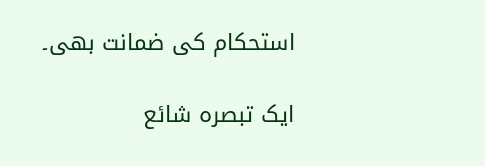استحکام کی ضمانت بھی۔

ایک تبصرہ شائع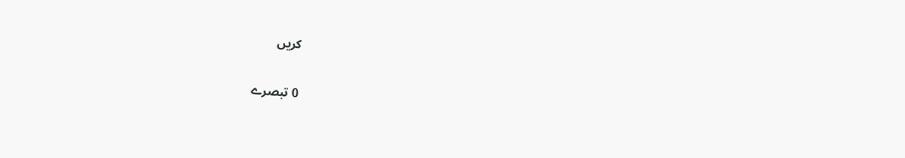کریں

0 تبصرے